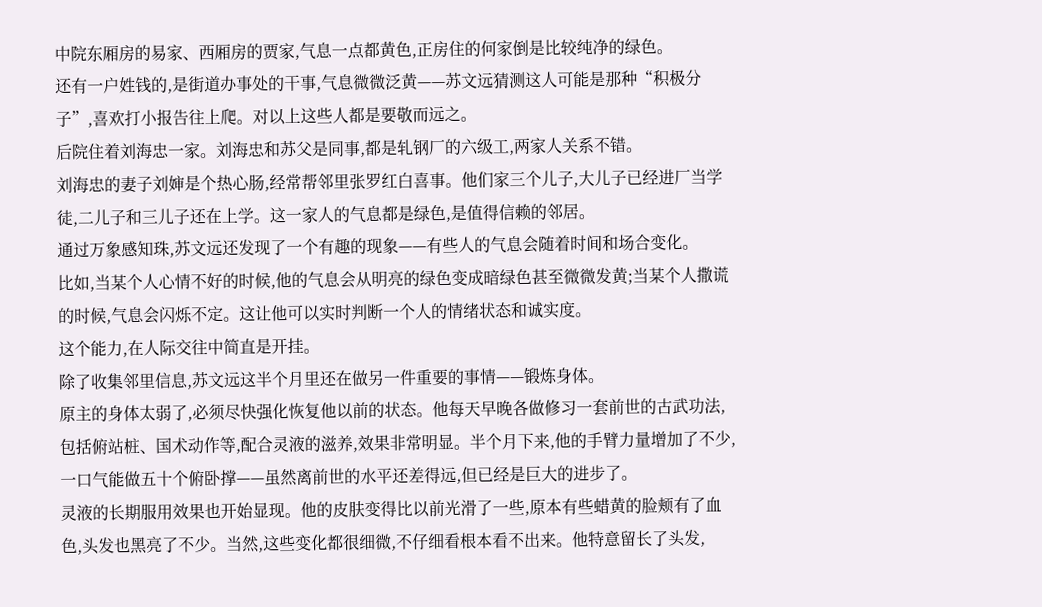中院东厢房的易家、西厢房的贾家,气息一点都黄色,正房住的何家倒是比较纯净的绿色。
还有一户姓钱的,是街道办事处的干事,气息微微泛黄——苏文远猜测这人可能是那种“积极分子”,喜欢打小报告往上爬。对以上这些人都是要敬而远之。
后院住着刘海忠一家。刘海忠和苏父是同事,都是轧钢厂的六级工,两家人关系不错。
刘海忠的妻子刘婶是个热心肠,经常帮邻里张罗红白喜事。他们家三个儿子,大儿子已经进厂当学徒,二儿子和三儿子还在上学。这一家人的气息都是绿色,是值得信赖的邻居。
通过万象感知珠,苏文远还发现了一个有趣的现象——有些人的气息会随着时间和场合变化。
比如,当某个人心情不好的时候,他的气息会从明亮的绿色变成暗绿色甚至微微发黄;当某个人撒谎的时候,气息会闪烁不定。这让他可以实时判断一个人的情绪状态和诚实度。
这个能力,在人际交往中简直是开挂。
除了收集邻里信息,苏文远这半个月里还在做另一件重要的事情——锻炼身体。
原主的身体太弱了,必须尽快强化恢复他以前的状态。他每天早晚各做修习一套前世的古武功法,包括俯站桩、国术动作等,配合灵液的滋养,效果非常明显。半个月下来,他的手臂力量增加了不少,一口气能做五十个俯卧撑——虽然离前世的水平还差得远,但已经是巨大的进步了。
灵液的长期服用效果也开始显现。他的皮肤变得比以前光滑了一些,原本有些蜡黄的脸颊有了血色,头发也黑亮了不少。当然,这些变化都很细微,不仔细看根本看不出来。他特意留长了头发,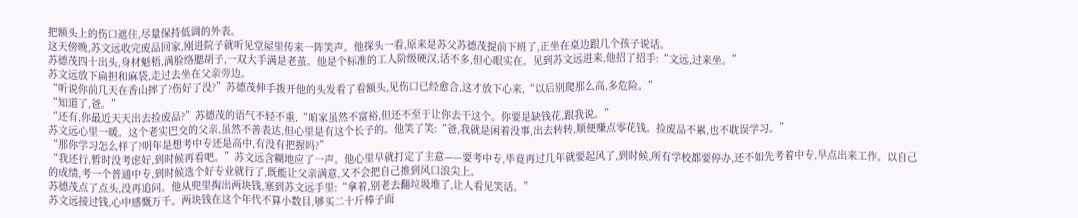把额头上的伤口遮住,尽量保持低调的外表。
这天傍晚,苏文远收完废品回家,刚进院子就听见堂屋里传来一阵笑声。他探头一看,原来是苏父苏德茂提前下班了,正坐在桌边跟几个孩子说话。
苏德茂四十出头,身材魁梧,满脸络腮胡子,一双大手满是老茧。他是个标准的工人阶级硬汉,话不多,但心眼实在。见到苏文远进来,他招了招手:“文远,过来坐。”
苏文远放下扁担和麻袋,走过去坐在父亲旁边。
“听说你前几天在香山摔了?伤好了没?”苏德茂伸手拨开他的头发看了看额头,见伤口已经愈合,这才放下心来,“以后别爬那么高,多危险。”
“知道了,爸。”
“还有,你最近天天出去捡废品?”苏德茂的语气不轻不重,“咱家虽然不富裕,但还不至于让你去干这个。你要是缺钱花,跟我说。”
苏文远心里一暖。这个老实巴交的父亲,虽然不善表达,但心里是有这个长子的。他笑了笑:“爸,我就是闲着没事,出去转转,顺便赚点零花钱。捡废品不累,也不耽误学习。”
“那你学习怎么样了?明年是想考中专还是高中,有没有把握吗?”
“我还行,暂时没考虑好,到时候再看吧。”苏文远含糊地应了一声。他心里早就打定了主意——要考中专,毕竟再过几年就要起风了,到时候,所有学校都要停办,还不如先考着中专,早点出来工作。以自己的成绩,考一个普通中专,到时候选个好专业就行了,既能让父亲满意,又不会把自己推到风口浪尖上。
苏德茂点了点头,没再追问。他从兜里掏出两块钱,塞到苏文远手里:“拿着,别老去翻垃圾堆了,让人看见笑话。”
苏文远接过钱,心中感慨万千。两块钱在这个年代不算小数目,够买二十斤棒子面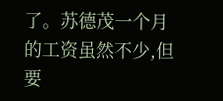了。苏德茂一个月的工资虽然不少,但要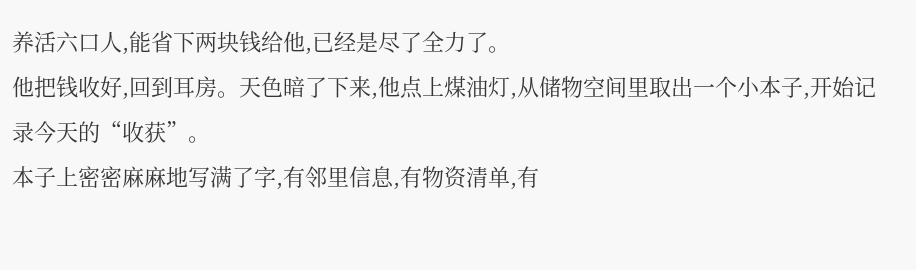养活六口人,能省下两块钱给他,已经是尽了全力了。
他把钱收好,回到耳房。天色暗了下来,他点上煤油灯,从储物空间里取出一个小本子,开始记录今天的“收获”。
本子上密密麻麻地写满了字,有邻里信息,有物资清单,有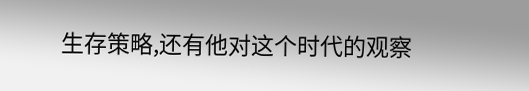生存策略,还有他对这个时代的观察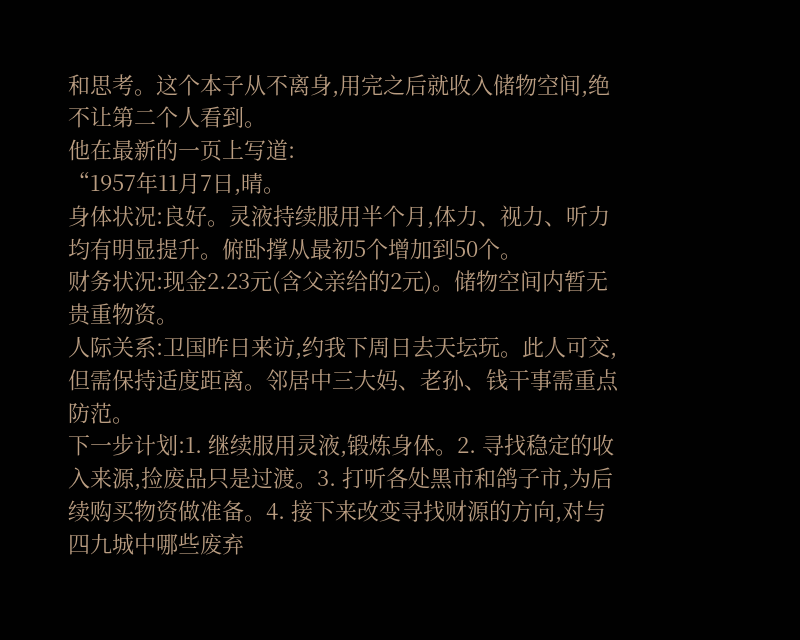和思考。这个本子从不离身,用完之后就收入储物空间,绝不让第二个人看到。
他在最新的一页上写道:
“1957年11月7日,晴。
身体状况:良好。灵液持续服用半个月,体力、视力、听力均有明显提升。俯卧撑从最初5个增加到50个。
财务状况:现金2.23元(含父亲给的2元)。储物空间内暂无贵重物资。
人际关系:卫国昨日来访,约我下周日去天坛玩。此人可交,但需保持适度距离。邻居中三大妈、老孙、钱干事需重点防范。
下一步计划:1. 继续服用灵液,锻炼身体。2. 寻找稳定的收入来源,捡废品只是过渡。3. 打听各处黑市和鸽子市,为后续购买物资做准备。4. 接下来改变寻找财源的方向,对与四九城中哪些废弃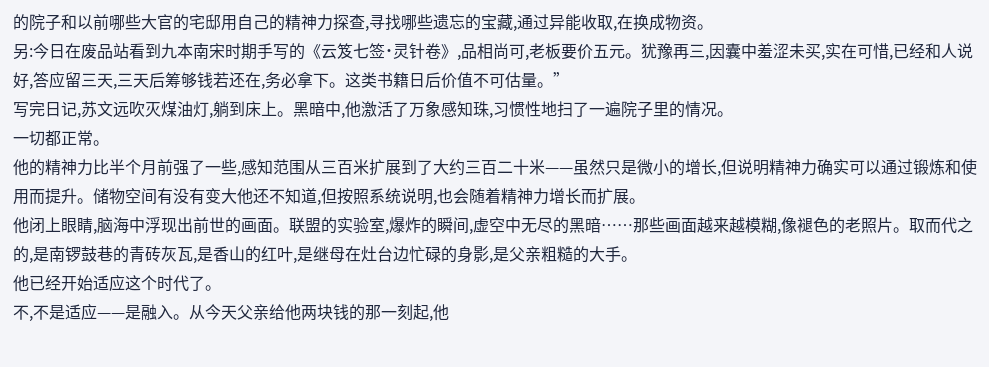的院子和以前哪些大官的宅邸用自己的精神力探查,寻找哪些遗忘的宝藏,通过异能收取,在换成物资。
另:今日在废品站看到九本南宋时期手写的《云笈七签˙灵针卷》,品相尚可,老板要价五元。犹豫再三,因囊中羞涩未买,实在可惜,已经和人说好,答应留三天,三天后筹够钱若还在,务必拿下。这类书籍日后价值不可估量。”
写完日记,苏文远吹灭煤油灯,躺到床上。黑暗中,他激活了万象感知珠,习惯性地扫了一遍院子里的情况。
一切都正常。
他的精神力比半个月前强了一些,感知范围从三百米扩展到了大约三百二十米——虽然只是微小的增长,但说明精神力确实可以通过锻炼和使用而提升。储物空间有没有变大他还不知道,但按照系统说明,也会随着精神力增长而扩展。
他闭上眼睛,脑海中浮现出前世的画面。联盟的实验室,爆炸的瞬间,虚空中无尽的黑暗……那些画面越来越模糊,像褪色的老照片。取而代之的,是南锣鼓巷的青砖灰瓦,是香山的红叶,是继母在灶台边忙碌的身影,是父亲粗糙的大手。
他已经开始适应这个时代了。
不,不是适应——是融入。从今天父亲给他两块钱的那一刻起,他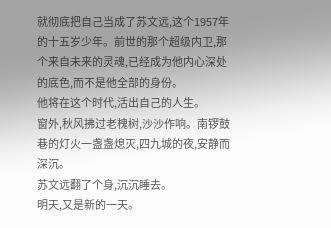就彻底把自己当成了苏文远,这个1957年的十五岁少年。前世的那个超级内卫,那个来自未来的灵魂,已经成为他内心深处的底色,而不是他全部的身份。
他将在这个时代,活出自己的人生。
窗外,秋风拂过老槐树,沙沙作响。南锣鼓巷的灯火一盏盏熄灭,四九城的夜,安静而深沉。
苏文远翻了个身,沉沉睡去。
明天,又是新的一天。